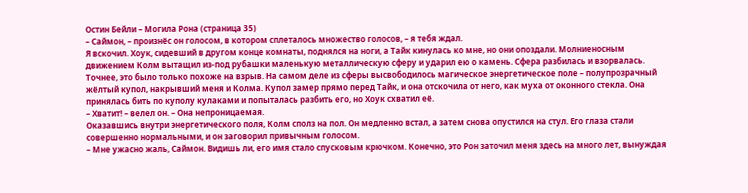Остин Бейли – Могила Рона (страница 35)
– Саймон, – произнёс он голосом, в котором сплеталось множество голосов, – я тебя ждал.
Я вскочил. Хоук, сидевший в другом конце комнаты, поднялся на ноги, а Тайк кинулась ко мне, но они опоздали. Молниеносным движением Колм вытащил из-под рубашки маленькую металлическую сферу и ударил ею о камень. Сфера разбилась и взорвалась.
Точнее, это было только похоже на взрыв. На самом деле из сферы высвободилось магическое энергетическое поле – полупрозрачный жёлтый купол, накрывший меня и Колма. Купол замер прямо перед Тайк, и она отскочила от него, как муха от оконного стекла. Она принялась бить по куполу кулаками и попыталась разбить его, но Хоук схватил её.
– Хватит! – велел он. – Она непроницаемая.
Оказавшись внутри энергетического поля, Колм сполз на пол. Он медленно встал, а затем снова опустился на стул. Его глаза стали совершенно нормальными, и он заговорил привычным голосом.
– Мне ужасно жаль, Саймон. Видишь ли, его имя стало спусковым крючком. Конечно, это Рон заточил меня здесь на много лет, вынуждая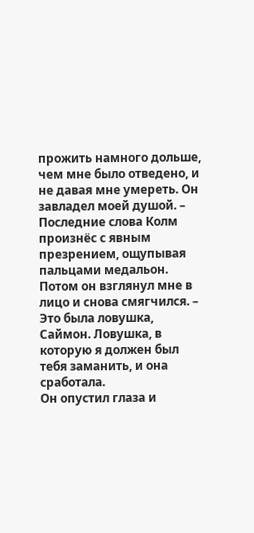прожить намного дольше, чем мне было отведено, и не давая мне умереть. Он завладел моей душой. – Последние слова Колм произнёс с явным презрением, ощупывая пальцами медальон. Потом он взглянул мне в лицо и снова смягчился. – Это была ловушка, Саймон. Ловушка, в которую я должен был тебя заманить, и она сработала.
Он опустил глаза и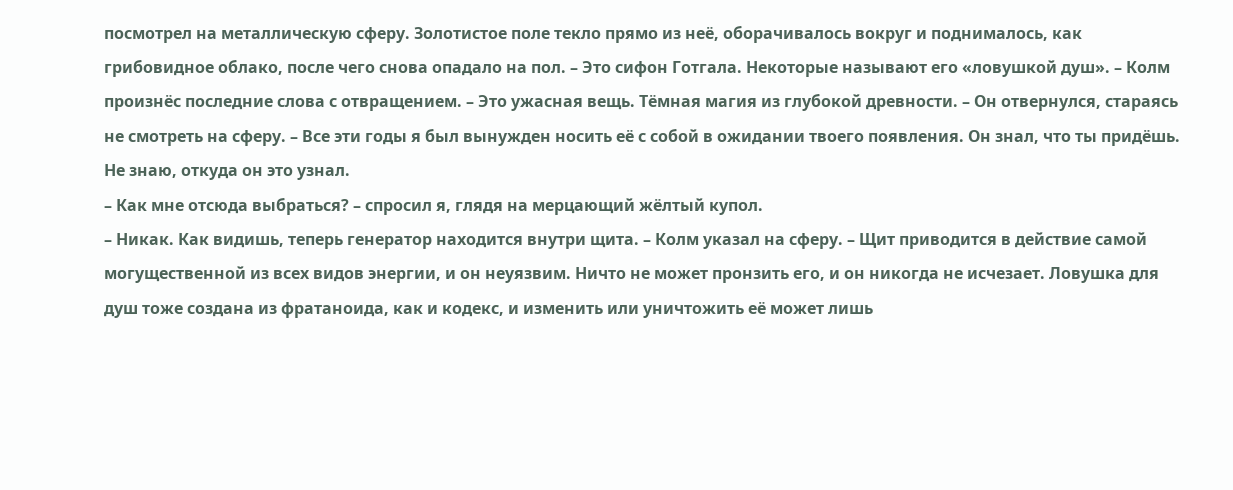посмотрел на металлическую сферу. Золотистое поле текло прямо из неё, оборачивалось вокруг и поднималось, как грибовидное облако, после чего снова опадало на пол. – Это сифон Готгала. Некоторые называют его «ловушкой душ». – Колм произнёс последние слова с отвращением. – Это ужасная вещь. Тёмная магия из глубокой древности. – Он отвернулся, стараясь не смотреть на сферу. – Все эти годы я был вынужден носить её с собой в ожидании твоего появления. Он знал, что ты придёшь. Не знаю, откуда он это узнал.
– Как мне отсюда выбраться? – спросил я, глядя на мерцающий жёлтый купол.
– Никак. Как видишь, теперь генератор находится внутри щита. – Колм указал на сферу. – Щит приводится в действие самой могущественной из всех видов энергии, и он неуязвим. Ничто не может пронзить его, и он никогда не исчезает. Ловушка для душ тоже создана из фратаноида, как и кодекс, и изменить или уничтожить её может лишь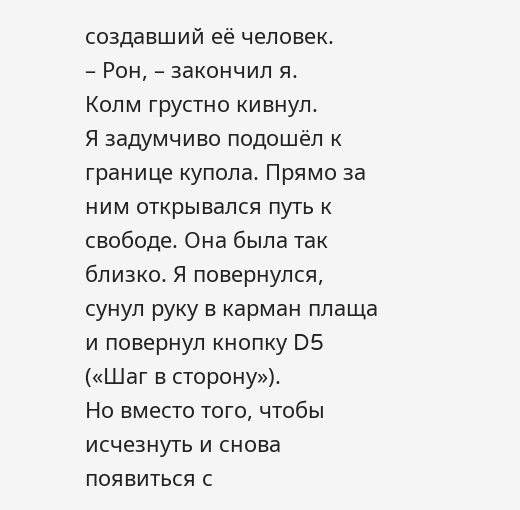создавший её человек.
– Рон, – закончил я.
Колм грустно кивнул.
Я задумчиво подошёл к границе купола. Прямо за ним открывался путь к свободе. Она была так близко. Я повернулся, сунул руку в карман плаща и повернул кнопку D5 («Шаг в сторону»).
Но вместо того, чтобы исчезнуть и снова появиться с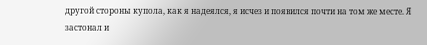другой стороны купола, как я надеялся, я исчез и появился почти на том же месте. Я застонал и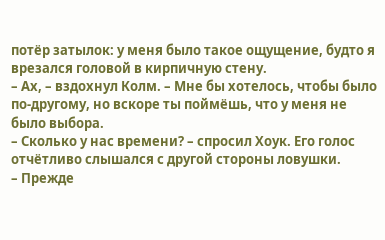потёр затылок: у меня было такое ощущение, будто я врезался головой в кирпичную стену.
– Ах, – вздохнул Колм. – Мне бы хотелось, чтобы было по-другому, но вскоре ты поймёшь, что у меня не было выбора.
– Сколько у нас времени? – спросил Хоук. Его голос отчётливо слышался с другой стороны ловушки.
– Прежде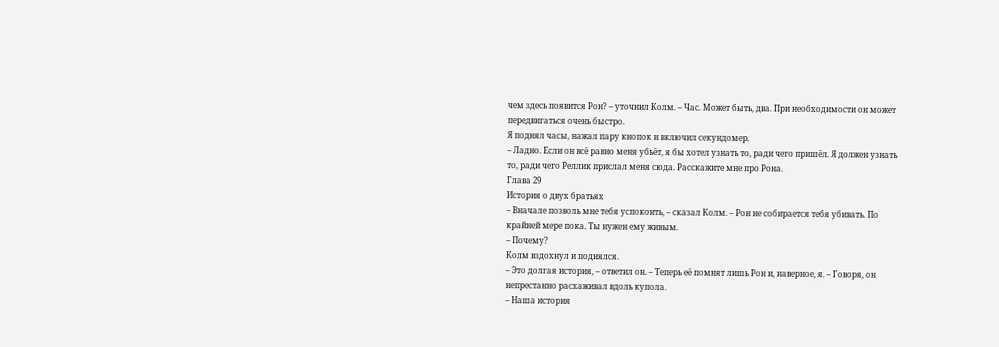чем здесь появится Рон? – уточнил Колм. – Час. Может быть, два. При необходимости он может передвигаться очень быстро.
Я поднял часы, нажал пару кнопок и включил секундомер.
– Ладно. Если он всё равно меня убьёт, я бы хотел узнать то, ради чего пришёл. Я должен узнать то, ради чего Реллик прислал меня сюда. Расскажите мне про Рона.
Глава 29
История о двух братьях
– Вначале позволь мне тебя успокоить, – сказал Колм. – Рон не собирается тебя убивать. По крайней мере пока. Ты нужен ему живым.
– Почему?
Колм вздохнул и поднялся.
– Это долгая история, – ответил он. – Теперь её помнят лишь Рон и, наверное, я. – Говоря, он непрестанно расхаживал вдоль купола.
– Наша история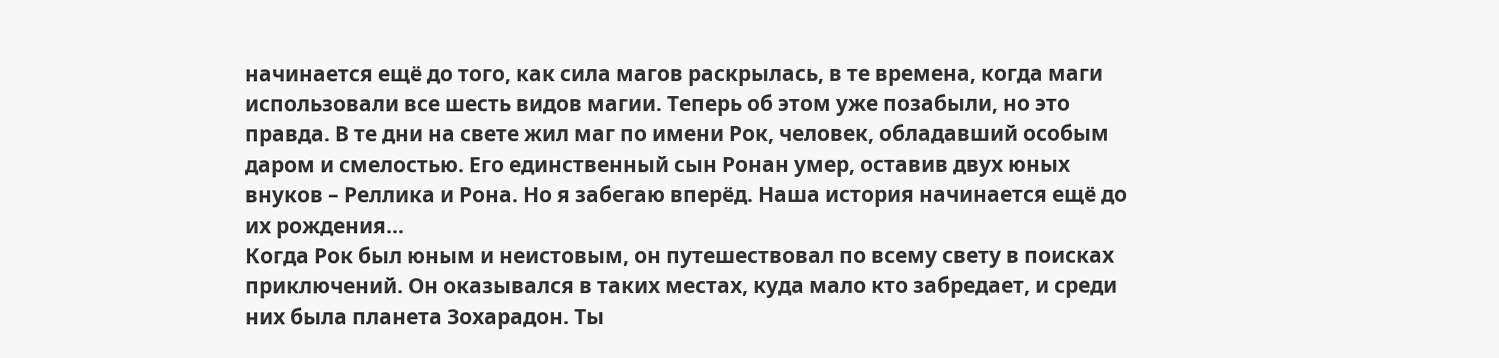начинается ещё до того, как сила магов раскрылась, в те времена, когда маги использовали все шесть видов магии. Теперь об этом уже позабыли, но это правда. В те дни на свете жил маг по имени Рок, человек, обладавший особым даром и смелостью. Его единственный сын Ронан умер, оставив двух юных внуков – Реллика и Рона. Но я забегаю вперёд. Наша история начинается ещё до их рождения…
Когда Рок был юным и неистовым, он путешествовал по всему свету в поисках приключений. Он оказывался в таких местах, куда мало кто забредает, и среди них была планета Зохарадон. Ты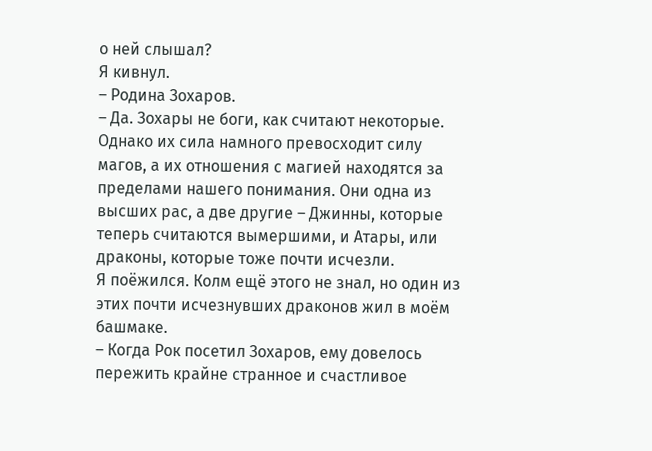о ней слышал?
Я кивнул.
– Родина Зохаров.
– Да. Зохары не боги, как считают некоторые. Однако их сила намного превосходит силу магов, а их отношения с магией находятся за пределами нашего понимания. Они одна из высших рас, а две другие – Джинны, которые теперь считаются вымершими, и Атары, или драконы, которые тоже почти исчезли.
Я поёжился. Колм ещё этого не знал, но один из этих почти исчезнувших драконов жил в моём башмаке.
– Когда Рок посетил Зохаров, ему довелось пережить крайне странное и счастливое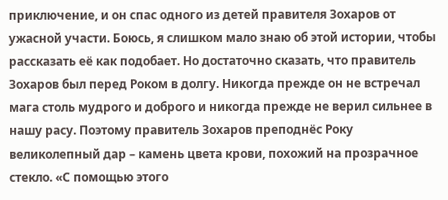приключение, и он спас одного из детей правителя Зохаров от ужасной участи. Боюсь, я слишком мало знаю об этой истории, чтобы рассказать её как подобает. Но достаточно сказать, что правитель Зохаров был перед Роком в долгу. Никогда прежде он не встречал мага столь мудрого и доброго и никогда прежде не верил сильнее в нашу расу. Поэтому правитель Зохаров преподнёс Року великолепный дар – камень цвета крови, похожий на прозрачное стекло. «С помощью этого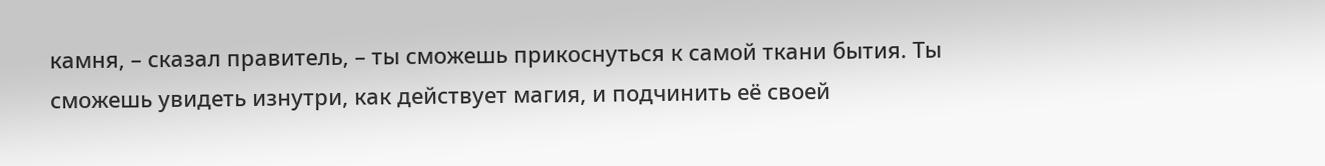камня, – сказал правитель, – ты сможешь прикоснуться к самой ткани бытия. Ты сможешь увидеть изнутри, как действует магия, и подчинить её своей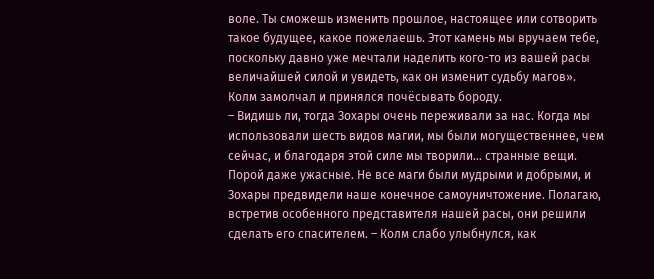воле. Ты сможешь изменить прошлое, настоящее или сотворить такое будущее, какое пожелаешь. Этот камень мы вручаем тебе, поскольку давно уже мечтали наделить кого-то из вашей расы величайшей силой и увидеть, как он изменит судьбу магов».
Колм замолчал и принялся почёсывать бороду.
– Видишь ли, тогда Зохары очень переживали за нас. Когда мы использовали шесть видов магии, мы были могущественнее, чем сейчас, и благодаря этой силе мы творили… странные вещи. Порой даже ужасные. Не все маги были мудрыми и добрыми, и Зохары предвидели наше конечное самоуничтожение. Полагаю, встретив особенного представителя нашей расы, они решили сделать его спасителем. – Колм слабо улыбнулся, как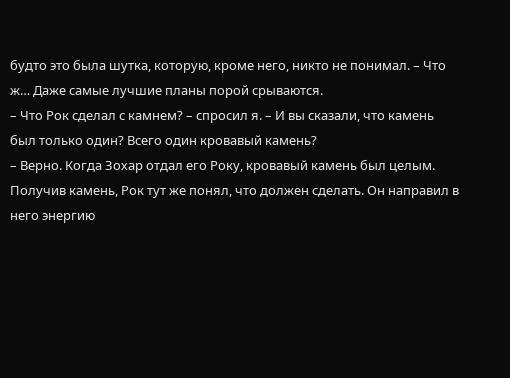будто это была шутка, которую, кроме него, никто не понимал. – Что ж… Даже самые лучшие планы порой срываются.
– Что Рок сделал с камнем? – спросил я. – И вы сказали, что камень был только один? Всего один кровавый камень?
– Верно. Когда Зохар отдал его Року, кровавый камень был целым. Получив камень, Рок тут же понял, что должен сделать. Он направил в него энергию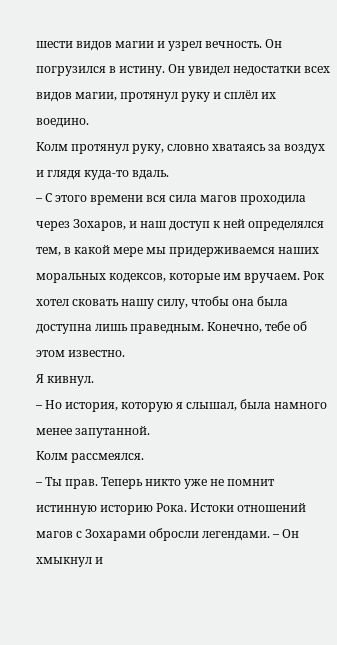шести видов магии и узрел вечность. Он погрузился в истину. Он увидел недостатки всех видов магии, протянул руку и сплёл их воедино.
Колм протянул руку, словно хватаясь за воздух и глядя куда-то вдаль.
– С этого времени вся сила магов проходила через Зохаров, и наш доступ к ней определялся тем, в какой мере мы придерживаемся наших моральных кодексов, которые им вручаем. Рок хотел сковать нашу силу, чтобы она была доступна лишь праведным. Конечно, тебе об этом известно.
Я кивнул.
– Но история, которую я слышал, была намного менее запутанной.
Колм рассмеялся.
– Ты прав. Теперь никто уже не помнит истинную историю Рока. Истоки отношений магов с Зохарами обросли легендами. – Он хмыкнул и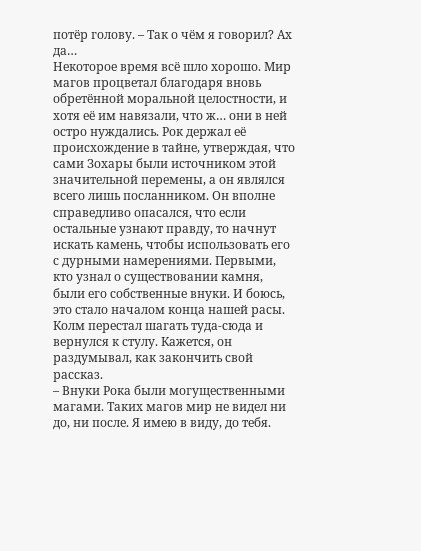потёр голову. – Так о чём я говорил? Ах да…
Некоторое время всё шло хорошо. Мир магов процветал благодаря вновь обретённой моральной целостности, и хотя её им навязали, что ж… они в ней остро нуждались. Рок держал её происхождение в тайне, утверждая, что сами Зохары были источником этой значительной перемены, а он являлся всего лишь посланником. Он вполне справедливо опасался, что если остальные узнают правду, то начнут искать камень, чтобы использовать его с дурными намерениями. Первыми, кто узнал о существовании камня, были его собственные внуки. И боюсь, это стало началом конца нашей расы.
Колм перестал шагать туда-сюда и вернулся к стулу. Кажется, он раздумывал, как закончить свой рассказ.
– Внуки Рока были могущественными магами. Таких магов мир не видел ни до, ни после. Я имею в виду, до тебя.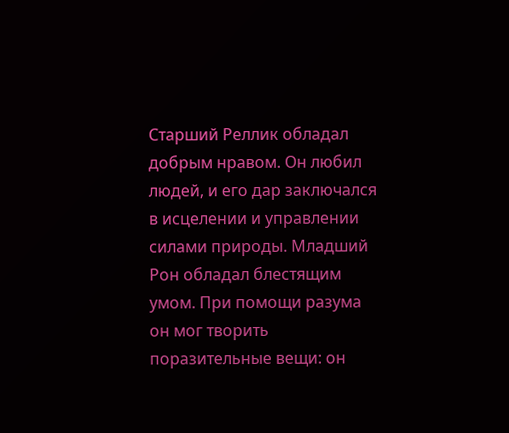Старший Реллик обладал добрым нравом. Он любил людей, и его дар заключался в исцелении и управлении силами природы. Младший Рон обладал блестящим умом. При помощи разума он мог творить поразительные вещи: он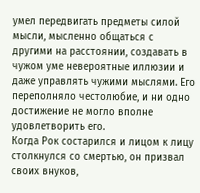умел передвигать предметы силой мысли, мысленно общаться с другими на расстоянии, создавать в чужом уме невероятные иллюзии и даже управлять чужими мыслями. Его переполняло честолюбие, и ни одно достижение не могло вполне удовлетворить его.
Когда Рок состарился и лицом к лицу столкнулся со смертью, он призвал своих внуков,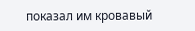показал им кровавый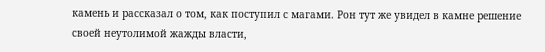камень и рассказал о том, как поступил с магами. Рон тут же увидел в камне решение своей неутолимой жажды власти,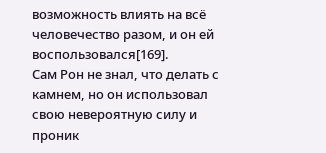возможность влиять на всё человечество разом, и он ей воспользовался[169].
Сам Рон не знал, что делать с камнем, но он использовал свою невероятную силу и проник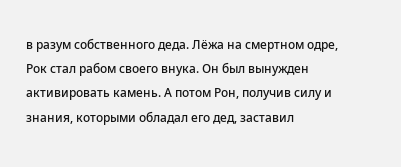в разум собственного деда. Лёжа на смертном одре, Рок стал рабом своего внука. Он был вынужден активировать камень. А потом Рон, получив силу и знания, которыми обладал его дед, заставил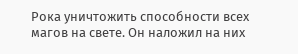Рока уничтожить способности всех магов на свете. Он наложил на них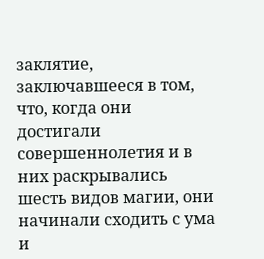заклятие, заключавшееся в том, что, когда они достигали совершеннолетия и в них раскрывались шесть видов магии, они начинали сходить с ума и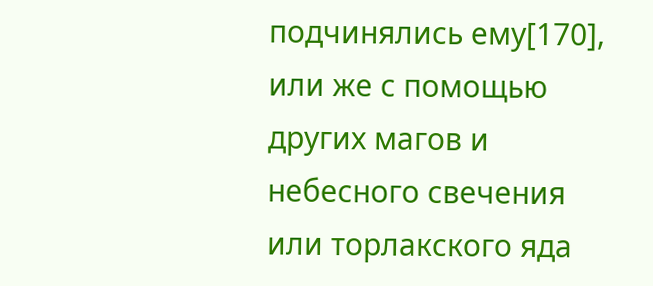подчинялись ему[170], или же с помощью других магов и небесного свечения или торлакского яда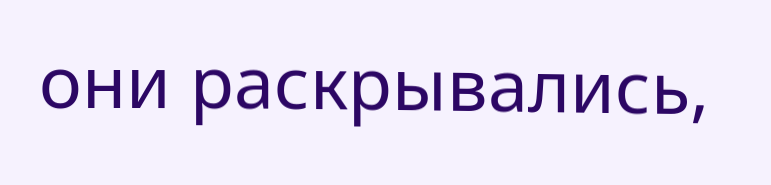они раскрывались,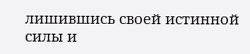лишившись своей истинной силы и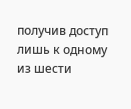получив доступ лишь к одному из шести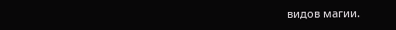видов магии.